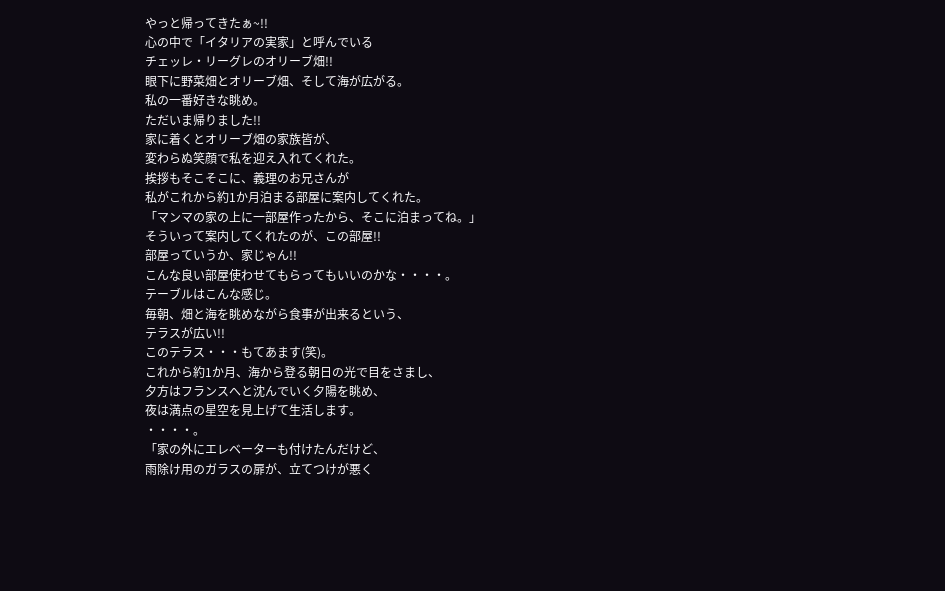やっと帰ってきたぁ~!!
心の中で「イタリアの実家」と呼んでいる
チェッレ・リーグレのオリーブ畑!!
眼下に野菜畑とオリーブ畑、そして海が広がる。
私の一番好きな眺め。
ただいま帰りました!!
家に着くとオリーブ畑の家族皆が、
変わらぬ笑顔で私を迎え入れてくれた。
挨拶もそこそこに、義理のお兄さんが
私がこれから約1か月泊まる部屋に案内してくれた。
「マンマの家の上に一部屋作ったから、そこに泊まってね。」
そういって案内してくれたのが、この部屋!!
部屋っていうか、家じゃん!!
こんな良い部屋使わせてもらってもいいのかな・・・・。
テーブルはこんな感じ。
毎朝、畑と海を眺めながら食事が出来るという、
テラスが広い!!
このテラス・・・もてあます(笑)。
これから約1か月、海から登る朝日の光で目をさまし、
夕方はフランスへと沈んでいく夕陽を眺め、
夜は満点の星空を見上げて生活します。
・・・・。
「家の外にエレベーターも付けたんだけど、
雨除け用のガラスの扉が、立てつけが悪く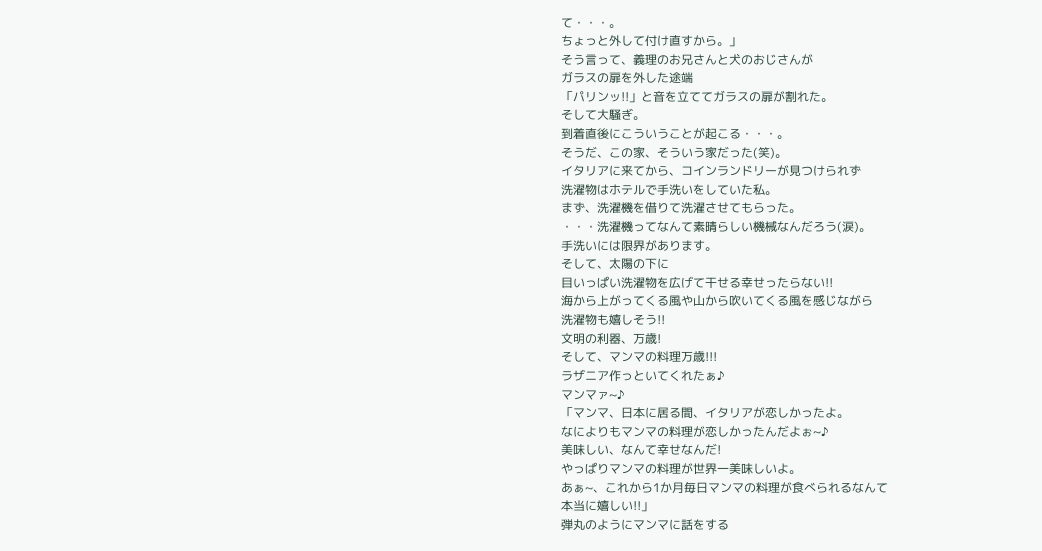て・・・。
ちょっと外して付け直すから。」
そう言って、義理のお兄さんと犬のおじさんが
ガラスの扉を外した途端
「パリンッ!!」と音を立ててガラスの扉が割れた。
そして大騒ぎ。
到着直後にこういうことが起こる・・・。
そうだ、この家、そういう家だった(笑)。
イタリアに来てから、コインランドリーが見つけられず
洗濯物はホテルで手洗いをしていた私。
まず、洗濯機を借りて洗濯させてもらった。
・・・洗濯機ってなんて素晴らしい機械なんだろう(涙)。
手洗いには限界があります。
そして、太陽の下に
目いっぱい洗濯物を広げて干せる幸せったらない!!
海から上がってくる風や山から吹いてくる風を感じながら
洗濯物も嬉しそう!!
文明の利器、万歳!
そして、マンマの料理万歳!!!
ラザニア作っといてくれたぁ♪
マンマァ~♪
「マンマ、日本に居る間、イタリアが恋しかったよ。
なによりもマンマの料理が恋しかったんだよぉ~♪
美味しい、なんて幸せなんだ!
やっぱりマンマの料理が世界一美味しいよ。
あぁ~、これから1か月毎日マンマの料理が食べられるなんて
本当に嬉しい!!」
弾丸のようにマンマに話をする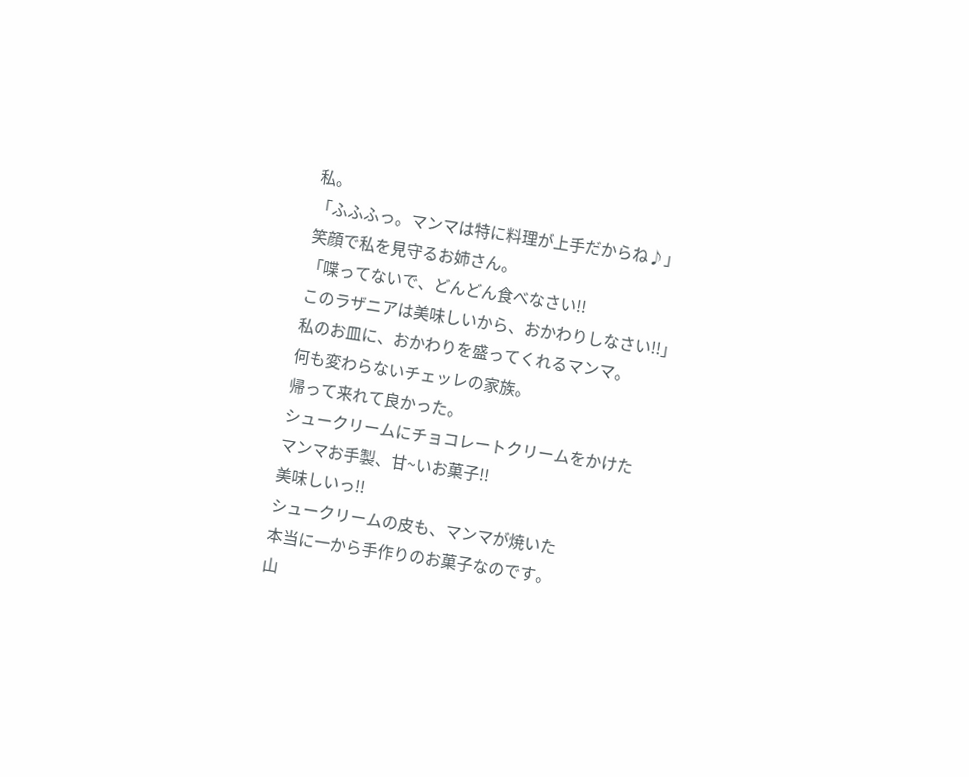私。
「ふふふっ。マンマは特に料理が上手だからね♪」
笑顔で私を見守るお姉さん。
「喋ってないで、どんどん食べなさい!!
このラザニアは美味しいから、おかわりしなさい!!」
私のお皿に、おかわりを盛ってくれるマンマ。
何も変わらないチェッレの家族。
帰って来れて良かった。
シュークリームにチョコレートクリームをかけた
マンマお手製、甘~いお菓子!!
美味しいっ!!
シュークリームの皮も、マンマが焼いた
本当に一から手作りのお菓子なのです。
山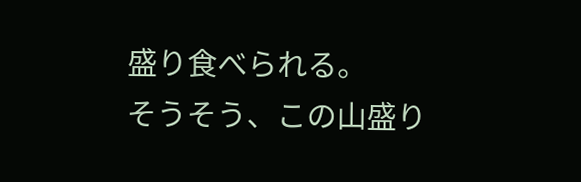盛り食べられる。
そうそう、この山盛り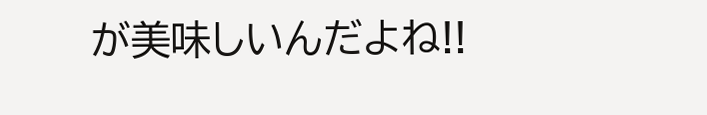が美味しいんだよね!!